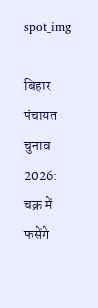spot_img

बिहार पंचायत चुनाव 2026: चक्र में फसेंगे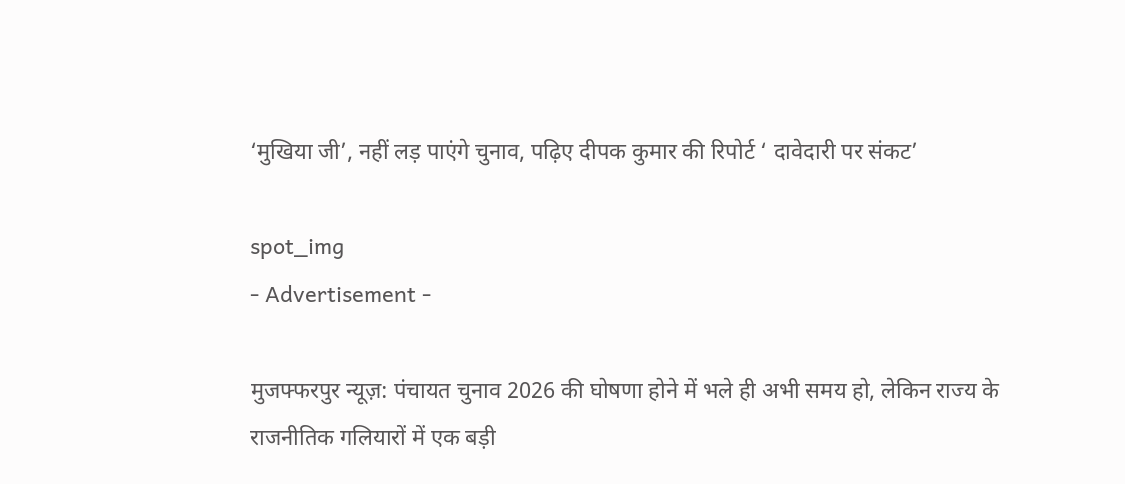‘मुखिया जी’, नहीं लड़ पाएंगे चुनाव, पढ़िए दीपक कुमार की रिपोर्ट ‘ दावेदारी पर संकट’

spot_img
- Advertisement -

मुजफ्फरपुर न्यूज़: पंचायत चुनाव 2026 की घोषणा होने में भले ही अभी समय हो, लेकिन राज्य के राजनीतिक गलियारों में एक बड़ी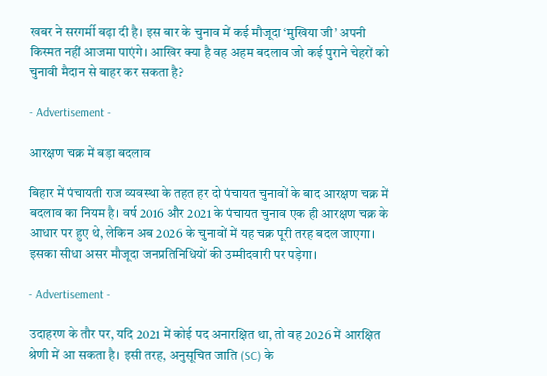खबर ने सरगर्मी बढ़ा दी है। इस बार के चुनाव में कई मौजूदा ‘मुखिया जी’ अपनी किस्मत नहीं आजमा पाएंगे। आखिर क्या है वह अहम बदलाव जो कई पुराने चेहरों को चुनावी मैदान से बाहर कर सकता है?

- Advertisement -

आरक्षण चक्र में बड़ा बदलाव

बिहार में पंचायती राज व्यवस्था के तहत हर दो पंचायत चुनावों के बाद आरक्षण चक्र में बदलाव का नियम है। वर्ष 2016 और 2021 के पंचायत चुनाव एक ही आरक्षण चक्र के आधार पर हुए थे, लेकिन अब 2026 के चुनावों में यह चक्र पूरी तरह बदल जाएगा। इसका सीधा असर मौजूदा जनप्रतिनिधियों की उम्मीदवारी पर पड़ेगा।

- Advertisement -

उदाहरण के तौर पर, यदि 2021 में कोई पद अनारक्षित था, तो वह 2026 में आरक्षित श्रेणी में आ सकता है। इसी तरह, अनुसूचित जाति (SC) के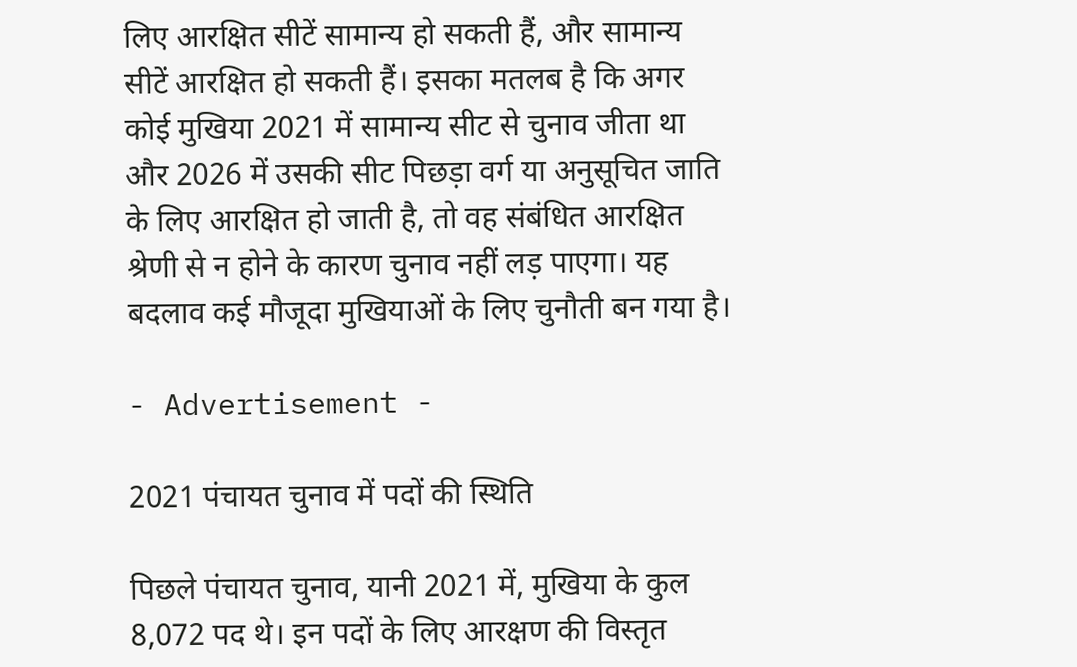लिए आरक्षित सीटें सामान्य हो सकती हैं, और सामान्य सीटें आरक्षित हो सकती हैं। इसका मतलब है कि अगर कोई मुखिया 2021 में सामान्य सीट से चुनाव जीता था और 2026 में उसकी सीट पिछड़ा वर्ग या अनुसूचित जाति के लिए आरक्षित हो जाती है, तो वह संबंधित आरक्षित श्रेणी से न होने के कारण चुनाव नहीं लड़ पाएगा। यह बदलाव कई मौजूदा मुखियाओं के लिए चुनौती बन गया है।

- Advertisement -

2021 पंचायत चुनाव में पदों की स्थिति

पिछले पंचायत चुनाव, यानी 2021 में, मुखिया के कुल 8,072 पद थे। इन पदों के लिए आरक्षण की विस्तृत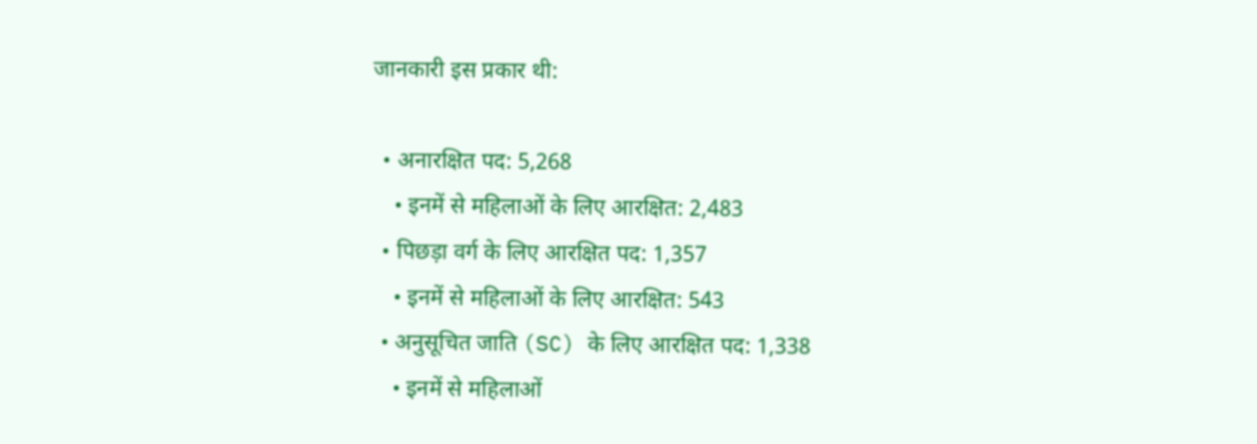जानकारी इस प्रकार थी:

  • अनारक्षित पद: 5,268
    • इनमें से महिलाओं के लिए आरक्षित: 2,483
  • पिछड़ा वर्ग के लिए आरक्षित पद: 1,357
    • इनमें से महिलाओं के लिए आरक्षित: 543
  • अनुसूचित जाति (SC) के लिए आरक्षित पद: 1,338
    • इनमें से महिलाओं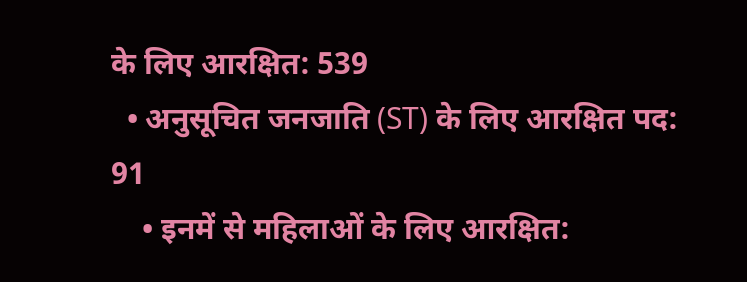के लिए आरक्षित: 539
  • अनुसूचित जनजाति (ST) के लिए आरक्षित पद: 91
    • इनमें से महिलाओं के लिए आरक्षित: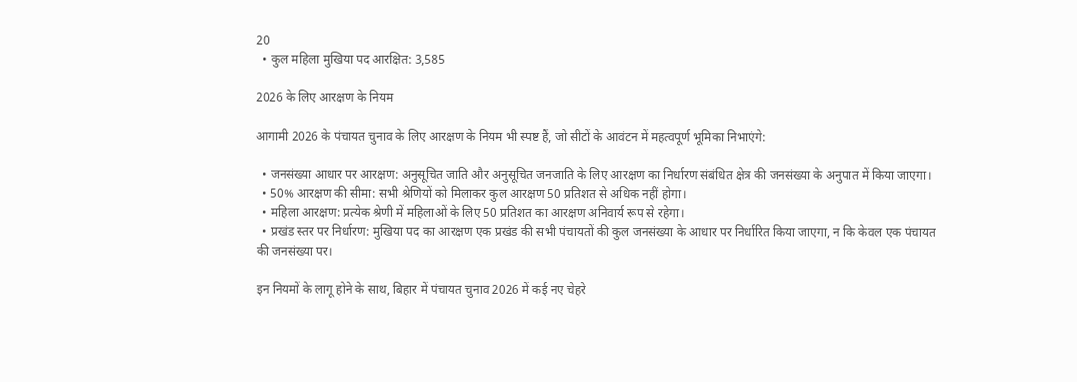20
  • कुल महिला मुखिया पद आरक्षित: 3,585

2026 के लिए आरक्षण के नियम

आगामी 2026 के पंचायत चुनाव के लिए आरक्षण के नियम भी स्पष्ट हैं, जो सीटों के आवंटन में महत्वपूर्ण भूमिका निभाएंगे:

  • जनसंख्या आधार पर आरक्षण: अनुसूचित जाति और अनुसूचित जनजाति के लिए आरक्षण का निर्धारण संबंधित क्षेत्र की जनसंख्या के अनुपात में किया जाएगा।
  • 50% आरक्षण की सीमा: सभी श्रेणियों को मिलाकर कुल आरक्षण 50 प्रतिशत से अधिक नहीं होगा।
  • महिला आरक्षण: प्रत्येक श्रेणी में महिलाओं के लिए 50 प्रतिशत का आरक्षण अनिवार्य रूप से रहेगा।
  • प्रखंड स्तर पर निर्धारण: मुखिया पद का आरक्षण एक प्रखंड की सभी पंचायतों की कुल जनसंख्या के आधार पर निर्धारित किया जाएगा, न कि केवल एक पंचायत की जनसंख्या पर।

इन नियमों के लागू होने के साथ, बिहार में पंचायत चुनाव 2026 में कई नए चेहरे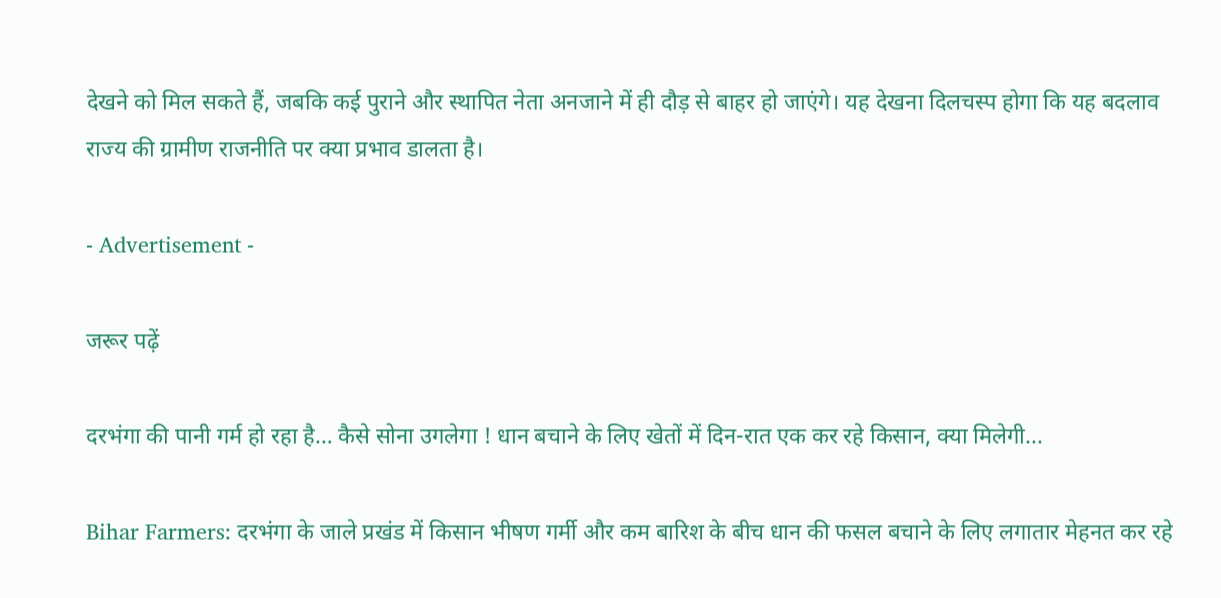देखने को मिल सकते हैं, जबकि कई पुराने और स्थापित नेता अनजाने में ही दौड़ से बाहर हो जाएंगे। यह देखना दिलचस्प होगा कि यह बदलाव राज्य की ग्रामीण राजनीति पर क्या प्रभाव डालता है।

- Advertisement -

जरूर पढ़ें

दरभंगा की पानी गर्म हो रहा है… कैसे सोना उगलेगा ! धान बचाने के लिए खेतों में दिन-रात एक कर रहे किसान, क्या मिलेगी...

Bihar Farmers: दरभंगा के जाले प्रखंड में किसान भीषण गर्मी और कम बारिश के बीच धान की फसल बचाने के लिए लगातार मेहनत कर रहे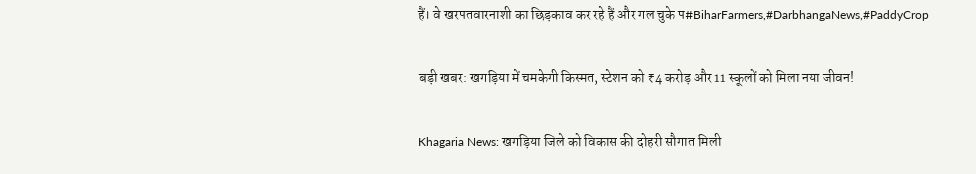हैं। वे खरपतवारनाशी का छिड़काव कर रहे हैं और गल चुके प#BiharFarmers,#DarbhangaNews,#PaddyCrop

बड़ी खबर: खगड़िया में चमकेगी किस्मत, स्टेशन को ₹4 करोड़ और 11 स्कूलों को मिला नया जीवन!

Khagaria News: खगड़िया जिले को विकास की दोहरी सौगात मिली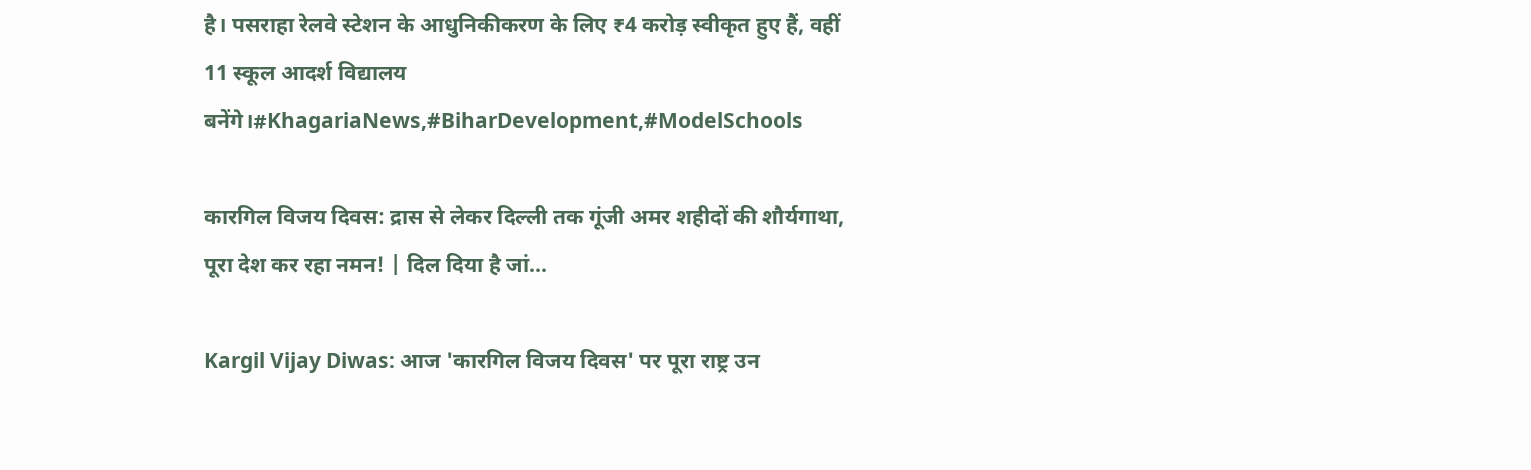है। पसराहा रेलवे स्टेशन के आधुनिकीकरण के लिए ₹4 करोड़ स्वीकृत हुए हैं, वहीं 11 स्कूल आदर्श विद्यालय बनेंगे।#KhagariaNews,#BiharDevelopment,#ModelSchools

कारगिल विजय दिवस: द्रास से लेकर दिल्ली तक गूंजी अमर शहीदों की शौर्यगाथा, पूरा देश कर रहा नमन! | दिल दिया है जां...

Kargil Vijay Diwas: आज 'कारगिल विजय दिवस' पर पूरा राष्ट्र उन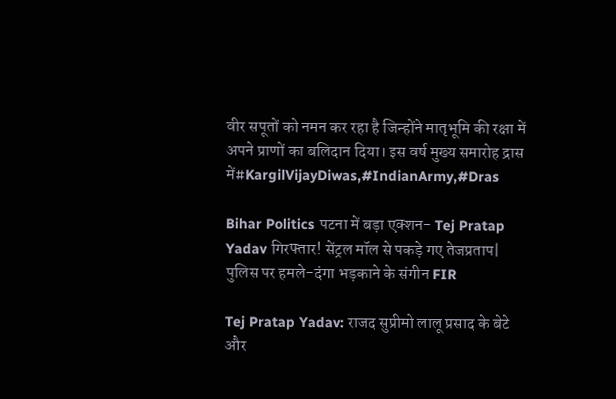वीर सपूतों को नमन कर रहा है जिन्होंने मातृभूमि की रक्षा में अपने प्राणों का बलिदान दिया। इस वर्ष मुख्य समारोह द्रास में#KargilVijayDiwas,#IndianArmy,#Dras

Bihar Politics पटना में बड़ा एक्शन- Tej Pratap Yadav गिरफ्तार! सेंट्रल मॉल से पकड़े गए तेजप्रताप| पुलिस पर हमले-दंगा भड़काने के संगीन FIR

Tej Pratap Yadav: राजद सुप्रीमो लालू प्रसाद के बेटे और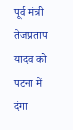पूर्व मंत्री तेजप्रताप यादव को पटना में दंगा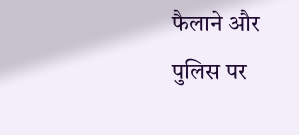फैलाने और पुलिस पर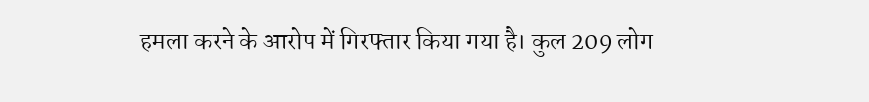हमला करने के आरोप में गिरफ्तार किया गया है। कुल 209 लोग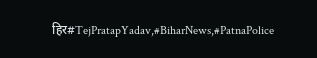हिर#TejPratapYadav,#BiharNews,#PatnaPolice